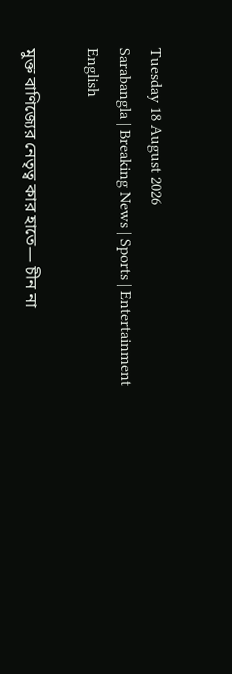Tuesday 18 August 2026
Sarabangla | Breaking News | Sports | Entertainment
English

মুক্ত বাণিজ্যের নেতৃত্ব কার হাতে— চীন না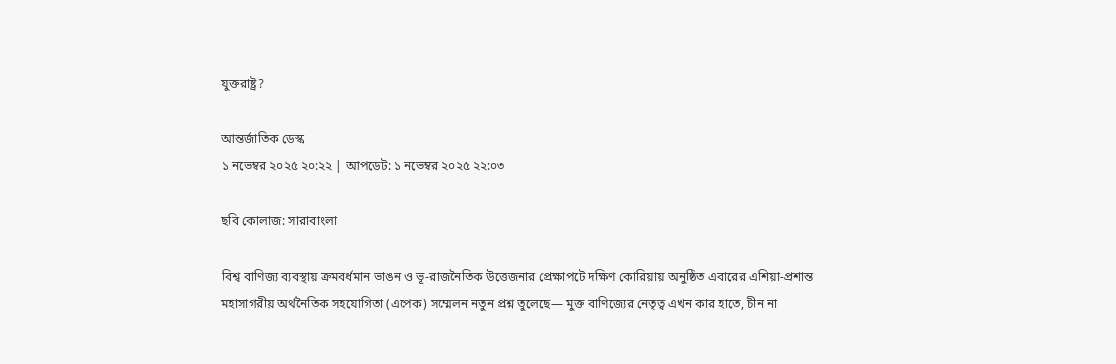যুক্তরাষ্ট্র?

আন্তর্জাতিক ডেস্ক
১ নভেম্বর ২০২৫ ২০:২২ | আপডেট: ১ নভেম্বর ২০২৫ ২২:০৩

ছবি কোলাজ: সারাবাংলা

বিশ্ব বাণিজ্য ব্যবস্থায় ক্রমবর্ধমান ভাঙন ও ভূ-রাজনৈতিক উত্তেজনার প্রেক্ষাপটে দক্ষিণ কোরিয়ায় অনুষ্ঠিত এবারের এশিয়া-প্রশান্ত মহাসাগরীয় অর্থনৈতিক সহযোগিতা (এপেক) সম্মেলন নতুন প্রশ্ন তুলেছে— মুক্ত বাণিজ্যের নেতৃত্ব এখন কার হাতে, চীন না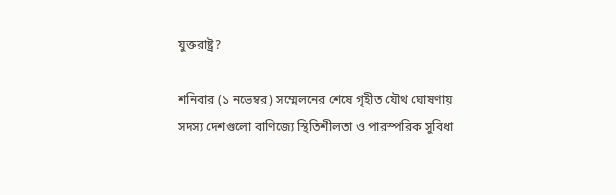যুক্তরাষ্ট্র?

শনিবার (১ নভেম্বর) সম্মেলনের শেষে গৃহীত যৌথ ঘোষণায় সদস্য দেশগুলো বাণিজ্যে স্থিতিশীলতা ও পারস্পরিক সুবিধা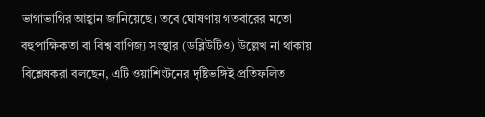ভাগাভাগির আহ্বান জানিয়েছে। তবে ঘোষণায় গতবারের মতো বহুপাক্ষিকতা বা বিশ্ব বাণিজ্য সংস্থার (ডব্লিউটিও) উল্লেখ না থাকায় বিশ্লেষকরা বলছেন, এটি ওয়াশিংটনের দৃষ্টিভঙ্গিই প্রতিফলিত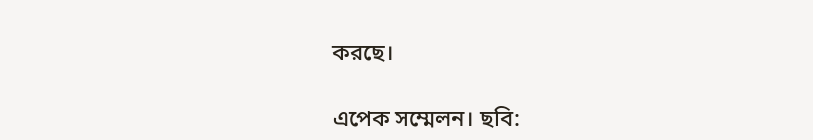করছে।

এপেক সম্মেলন। ছবি: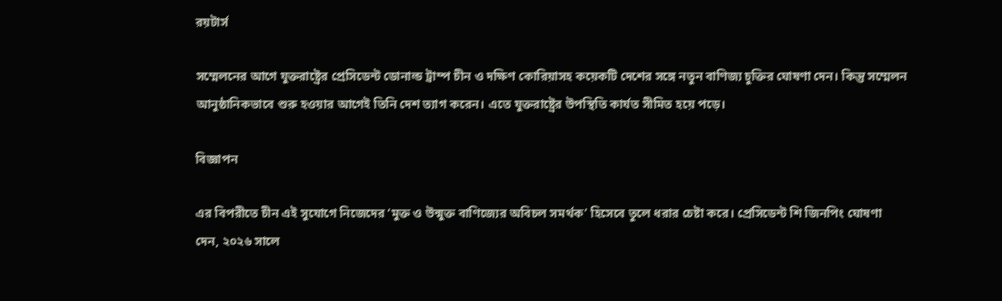রয়টার্স

সম্মেলনের আগে যুক্তরাষ্ট্রের প্রেসিডেন্ট ডোনাল্ড ট্রাম্প চীন ও দক্ষিণ কোরিয়াসহ কয়েকটি দেশের সঙ্গে নতুন বাণিজ্য চুক্তির ঘোষণা দেন। কিন্তু সম্মেলন আনুষ্ঠানিকভাবে শুরু হওয়ার আগেই তিনি দেশ ত্যাগ করেন। এতে যুক্তরাষ্ট্রের উপস্থিতি কার্যত সীমিত হয়ে পড়ে।

বিজ্ঞাপন

এর বিপরীতে চীন এই সুযোগে নিজেদের ‘মুক্ত ও উন্মুক্ত বাণিজ্যের অবিচল সমর্থক’ হিসেবে তুলে ধরার চেষ্টা করে। প্রেসিডেন্ট শি জিনপিং ঘোষণা দেন, ২০২৬ সালে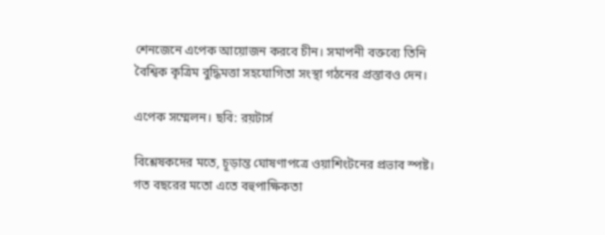শেনজেনে এপেক আয়োজন করবে চীন। সমাপনী বক্তব্যে তিনি বৈশ্বিক কৃত্রিম বুদ্ধিমত্তা সহযোগিতা সংস্থা গঠনের প্রস্তাবও দেন।

এপেক সম্মেলন। ছবি: রয়টার্স

বিশ্লেষকদের মতে, চূড়ান্ত ঘোষণাপত্রে ওয়াশিংটনের প্রভাব স্পষ্ট। গত বছরের মতো এতে বহুপাক্ষিকতা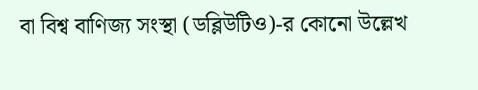বা বিশ্ব বাণিজ্য সংস্থা (ডব্লিউটিও)-র কোনো উল্লেখ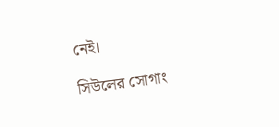নেই।

সিউলের সোগাং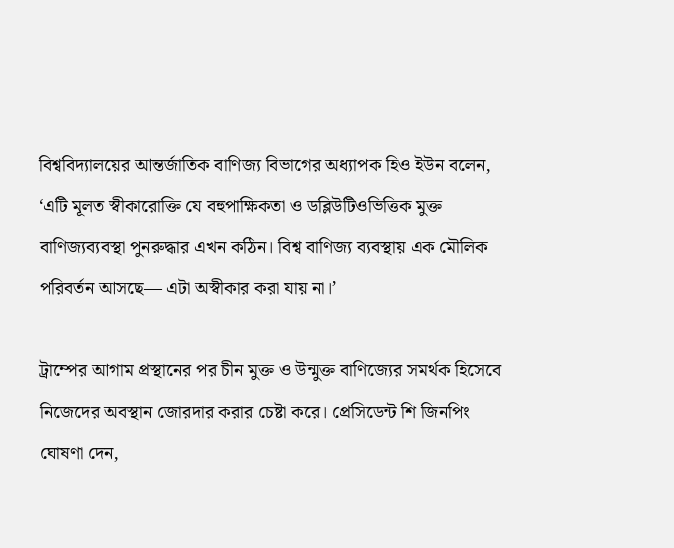বিশ্ববিদ্যালয়ের আন্তর্জাতিক বাণিজ্য বিভাগের অধ্যাপক হিও ইউন বলেন, ‘এটি মূলত স্বীকারোক্তি যে বহুপাক্ষিকতা ও ডব্লিউটিওভিত্তিক মুক্ত বাণিজ্যব্যবস্থা পুনরুদ্ধার এখন কঠিন। বিশ্ব বাণিজ্য ব্যবস্থায় এক মৌলিক পরিবর্তন আসছে— এটা অস্বীকার করা যায় না।’

ট্রাম্পের আগাম প্রস্থানের পর চীন মুক্ত ও উন্মুক্ত বাণিজ্যের সমর্থক হিসেবে নিজেদের অবস্থান জোরদার করার চেষ্টা করে। প্রেসিডেন্ট শি জিনপিং ঘোষণা দেন,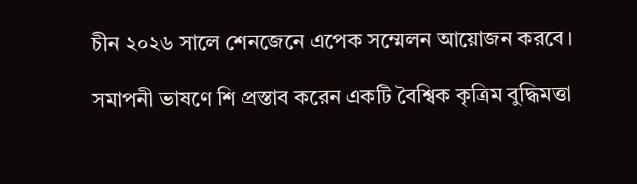চীন ২০২৬ সালে শেনজেনে এপেক সম্মেলন আয়োজন করবে।

সমাপনী ভাষণে শি প্রস্তাব করেন একটি বৈশ্বিক কৃত্রিম বুদ্ধিমত্তা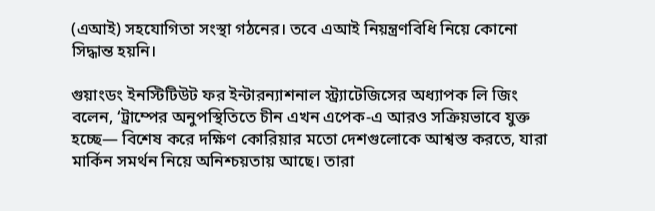(এআই) সহযোগিতা সংস্থা গঠনের। তবে এআই নিয়ন্ত্রণবিধি নিয়ে কোনো সিদ্ধান্ত হয়নি।

গুয়াংডং ইনস্টিটিউট ফর ইন্টারন্যাশনাল স্ট্র্যাটেজিসের অধ্যাপক লি জিং বলেন, ‘ট্রাম্পের অনুপস্থিতিতে চীন এখন এপেক-এ আরও সক্রিয়ভাবে যুক্ত হচ্ছে— বিশেষ করে দক্ষিণ কোরিয়ার মতো দেশগুলোকে আশ্বস্ত করতে, যারা মার্কিন সমর্থন নিয়ে অনিশ্চয়তায় আছে। তারা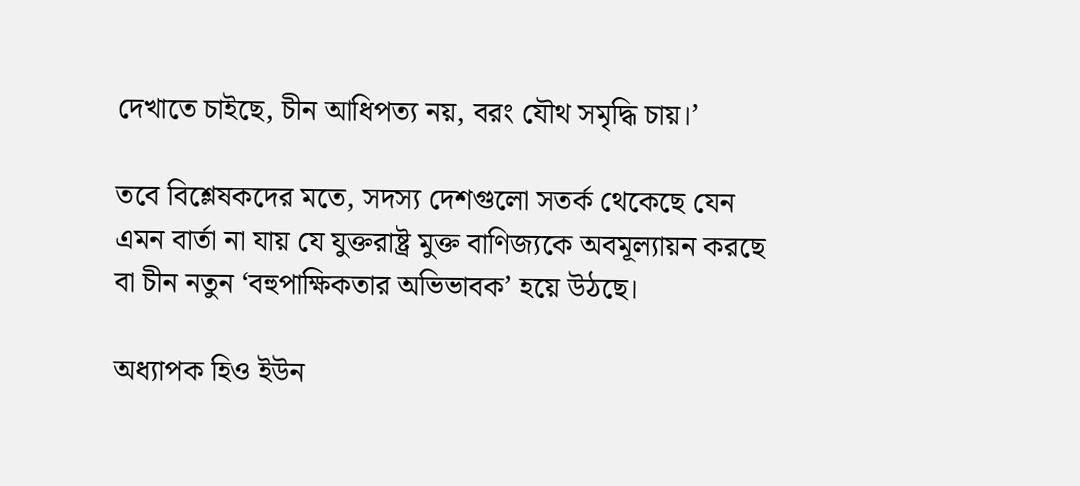দেখাতে চাইছে, চীন আধিপত্য নয়, বরং যৌথ সমৃদ্ধি চায়।’

তবে বিশ্লেষকদের মতে, সদস্য দেশগুলো সতর্ক থেকেছে যেন এমন বার্তা না যায় যে যুক্তরাষ্ট্র মুক্ত বাণিজ্যকে অবমূল্যায়ন করছে বা চীন নতুন ‘বহুপাক্ষিকতার অভিভাবক’ হয়ে উঠছে।

অধ্যাপক হিও ইউন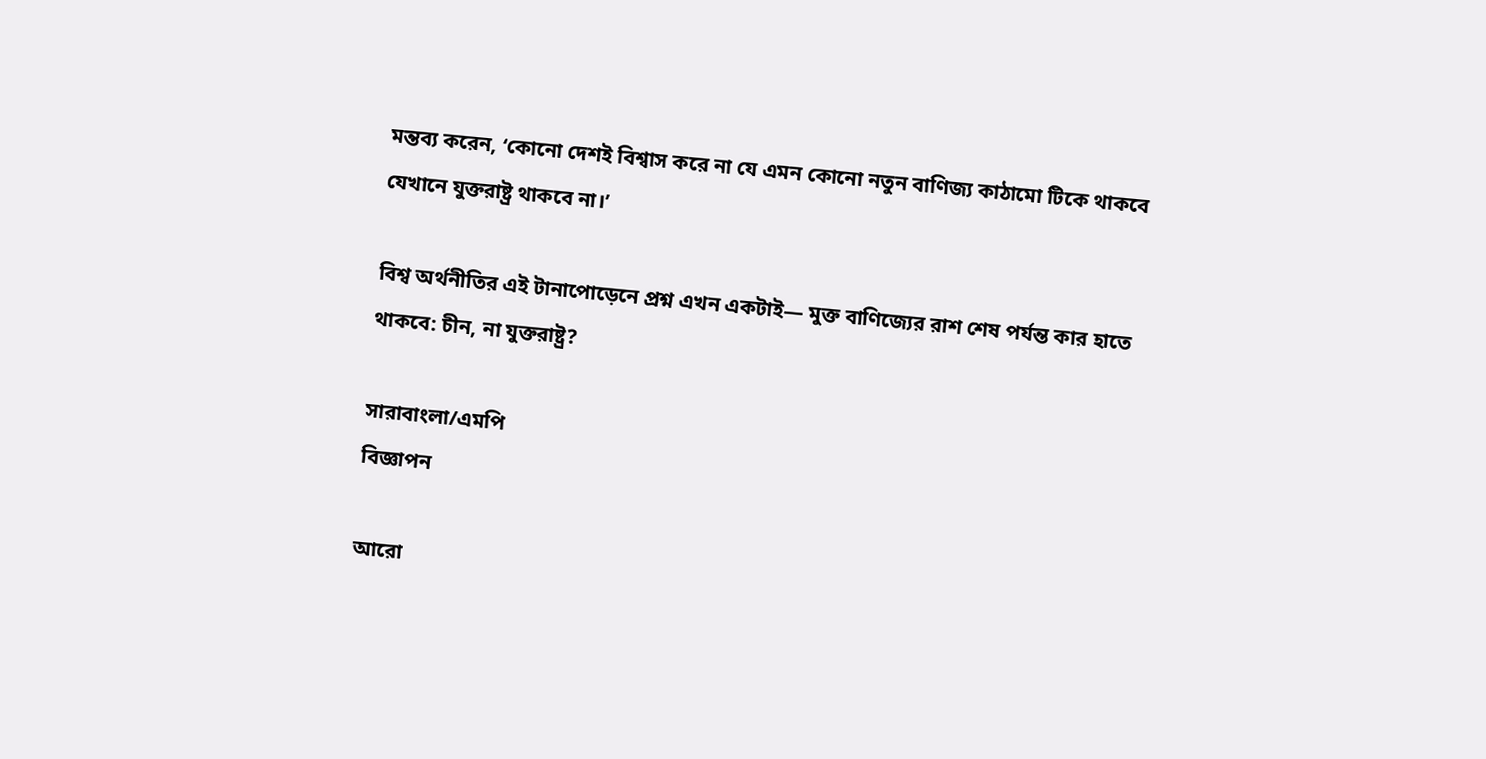মন্তব্য করেন, ‘কোনো দেশই বিশ্বাস করে না যে এমন কোনো নতুন বাণিজ্য কাঠামো টিকে থাকবে যেখানে যুক্তরাষ্ট্র থাকবে না।’

বিশ্ব অর্থনীতির এই টানাপোড়েনে প্রশ্ন এখন একটাই— মুক্ত বাণিজ্যের রাশ শেষ পর্যন্ত কার হাতে থাকবে: চীন, না যুক্তরাষ্ট্র?

সারাবাংলা/এমপি
বিজ্ঞাপন

আরো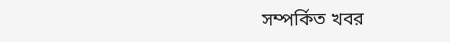সম্পর্কিত খবর